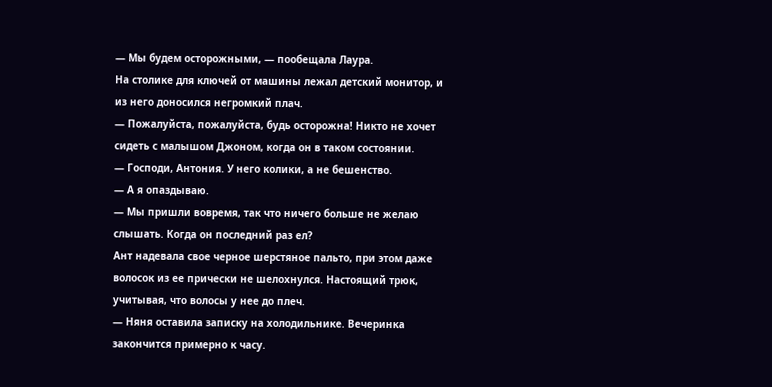— Мы будем осторожными, — пообещала Лаура.
На столике для ключей от машины лежал детский монитор, и из него доносился негромкий плач.
— Пожалуйста, пожалуйста, будь осторожна! Никто не хочет сидеть с малышом Джоном, когда он в таком состоянии.
— Господи, Антония. У него колики, а не бешенство.
— А я опаздываю.
— Мы пришли вовремя, так что ничего больше не желаю слышать. Когда он последний раз ел?
Ант надевала свое черное шерстяное пальто, при этом даже волосок из ее прически не шелохнулся. Настоящий трюк, учитывая, что волосы у нее до плеч.
— Няня оставила записку на холодильнике. Вечеринка закончится примерно к часу.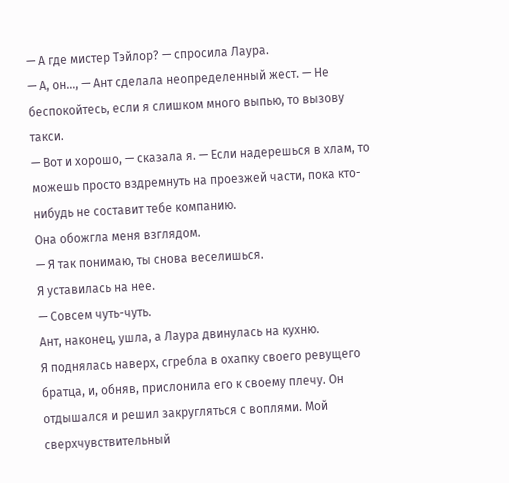— А где мистер Тэйлор? — спросила Лаура.
— А, он…, — Ант сделала неопределенный жест. — Не беспокойтесь, если я слишком много выпью, то вызову такси.
— Вот и хорошо, — сказала я. — Если надерешься в хлам, то можешь просто вздремнуть на проезжей части, пока кто-нибудь не составит тебе компанию.
Она обожгла меня взглядом.
— Я так понимаю, ты снова веселишься.
Я уставилась на нее.
— Совсем чуть-чуть.
Ант, наконец, ушла, а Лаура двинулась на кухню.
Я поднялась наверх, сгребла в охапку своего ревущего братца, и, обняв, прислонила его к своему плечу. Он отдышался и решил закругляться с воплями. Мой сверхчувствительный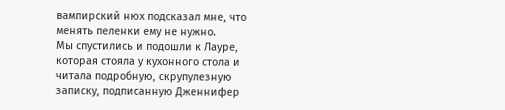вампирский нюх подсказал мне, что менять пеленки ему не нужно.
Мы спустились и подошли к Лауре, которая стояла у кухонного стола и читала подробную, скрупулезную записку, подписанную Дженнифер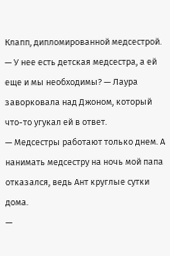Клапп, дипломированной медсестрой.
— У нее есть детская медсестра, а ей еще и мы необходимы? — Лаура заворковала над Джоном, который что-то угукал ей в ответ.
— Медсестры работают только днем. А нанимать медсестру на ночь мой папа отказался, ведь Ант круглые сутки дома.
—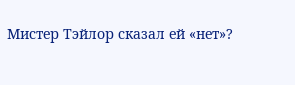Мистер Тэйлор сказал ей «нет»?